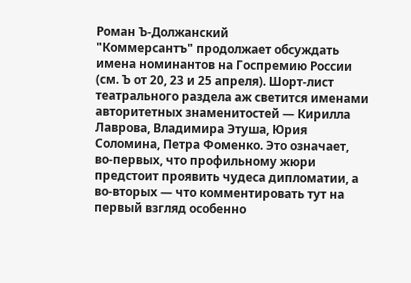Роман Ъ-Должанский
"Коммерсантъ" продолжает обсуждать имена номинантов на Госпремию России (см. Ъ от 20, 23 и 25 апреля). Шорт-лист театрального раздела аж светится именами авторитетных знаменитостей — Кирилла Лаврова, Владимира Этуша, Юрия Соломина, Петра Фоменко. Это означает, во-первых, что профильному жюри предстоит проявить чудеса дипломатии, а во-вторых — что комментировать тут на первый взгляд особенно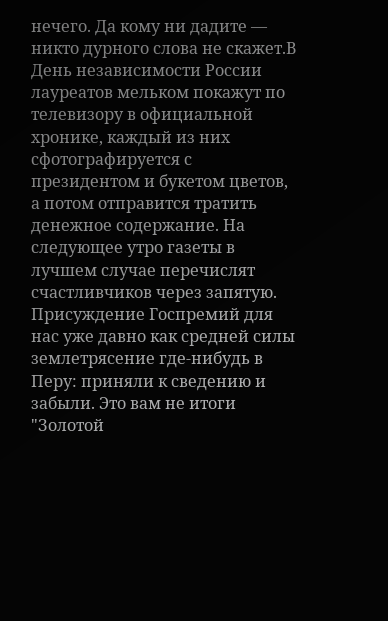нечего. Да кому ни дадите — никто дурного слова не скажет.В День независимости России лауреатов мельком покажут по телевизору в официальной хронике, каждый из них сфотографируется с президентом и букетом цветов, а потом отправится тратить денежное содержание. На следующее утро газеты в лучшем случае перечислят счастливчиков через запятую. Присуждение Госпремий для нас уже давно как средней силы землетрясение где-нибудь в Перу: приняли к сведению и забыли. Это вам не итоги "Золотой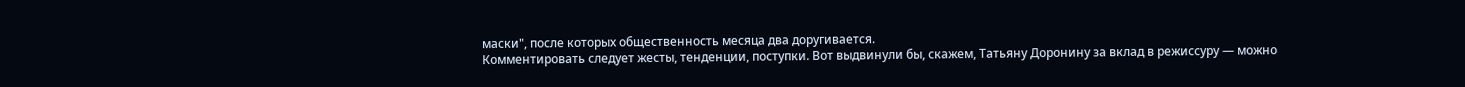маски", после которых общественность месяца два доругивается.
Комментировать следует жесты, тенденции, поступки. Вот выдвинули бы, скажем, Татьяну Доронину за вклад в режиссуру — можно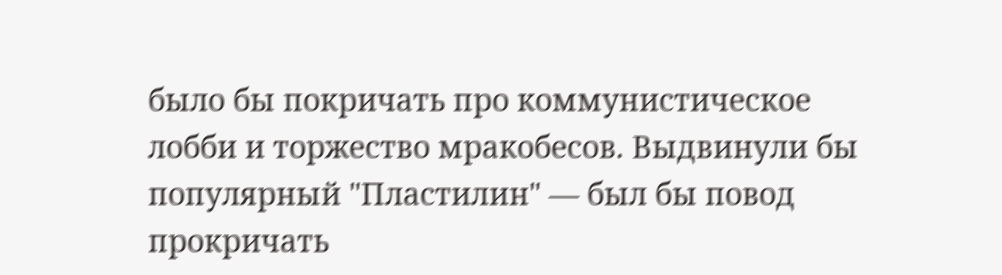было бы покричать про коммунистическое лобби и торжество мракобесов. Выдвинули бы популярный "Пластилин" — был бы повод прокричать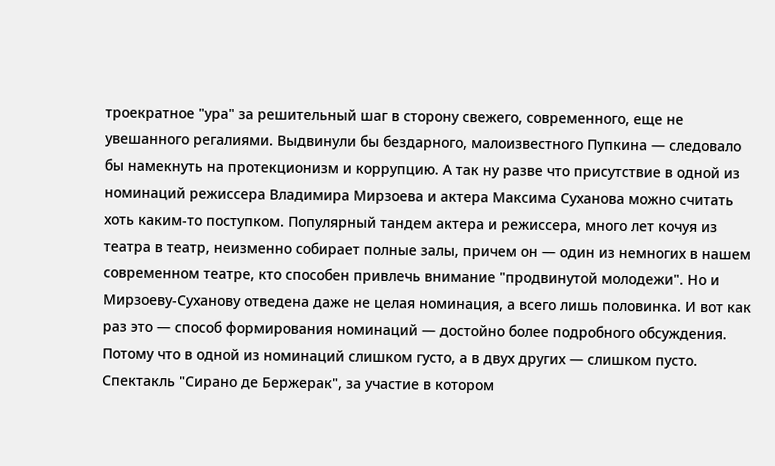троекратное "ура" за решительный шаг в сторону свежего, современного, еще не увешанного регалиями. Выдвинули бы бездарного, малоизвестного Пупкина — следовало бы намекнуть на протекционизм и коррупцию. А так ну разве что присутствие в одной из номинаций режиссера Владимира Мирзоева и актера Максима Суханова можно считать хоть каким-то поступком. Популярный тандем актера и режиссера, много лет кочуя из театра в театр, неизменно собирает полные залы, причем он — один из немногих в нашем современном театре, кто способен привлечь внимание "продвинутой молодежи". Но и Мирзоеву-Суханову отведена даже не целая номинация, а всего лишь половинка. И вот как раз это — способ формирования номинаций — достойно более подробного обсуждения. Потому что в одной из номинаций слишком густо, а в двух других — слишком пусто.
Спектакль "Сирано де Бержерак", за участие в котором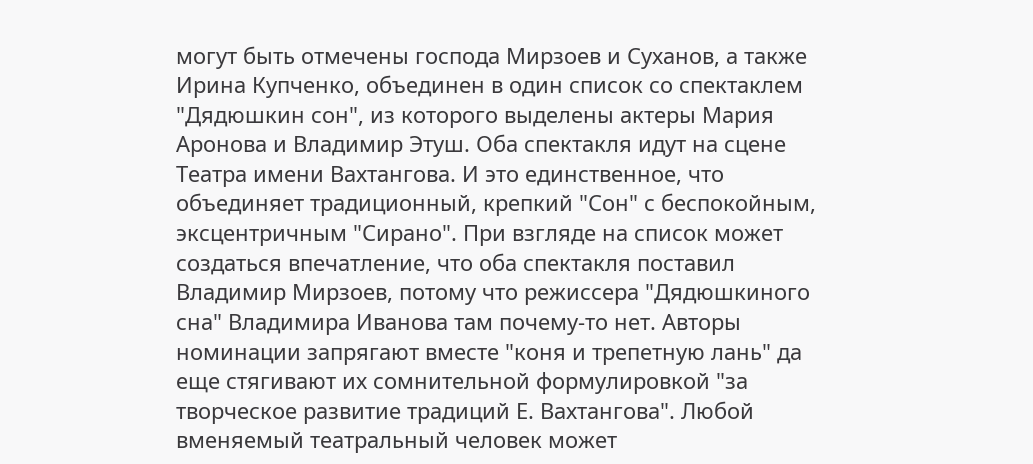могут быть отмечены господа Мирзоев и Суханов, а также Ирина Купченко, объединен в один список со спектаклем "Дядюшкин сон", из которого выделены актеры Мария Аронова и Владимир Этуш. Оба спектакля идут на сцене Театра имени Вахтангова. И это единственное, что объединяет традиционный, крепкий "Сон" с беспокойным, эксцентричным "Сирано". При взгляде на список может создаться впечатление, что оба спектакля поставил Владимир Мирзоев, потому что режиссера "Дядюшкиного сна" Владимира Иванова там почему-то нет. Авторы номинации запрягают вместе "коня и трепетную лань" да еще стягивают их сомнительной формулировкой "за творческое развитие традиций Е. Вахтангова". Любой вменяемый театральный человек может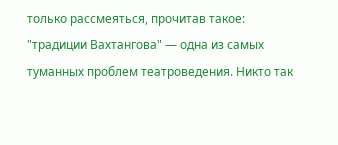только рассмеяться, прочитав такое: "традиции Вахтангова" — одна из самых туманных проблем театроведения. Никто так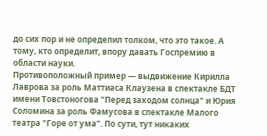до сих пор и не определил толком, что это такое. А тому, кто определит, впору давать Госпремию в области науки.
Противоположный пример — выдвижение Кирилла Лаврова за роль Маттиаса Клаузена в спектакле БДТ имени Товстоногова "Перед заходом солнца" и Юрия Соломина за роль Фамусова в спектакле Малого театра "Горе от ума". По сути, тут никаких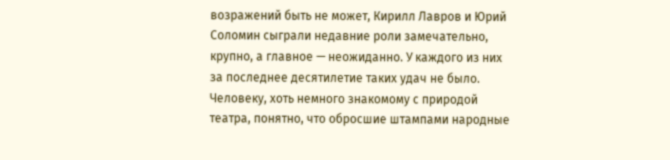возражений быть не может, Кирилл Лавров и Юрий Соломин сыграли недавние роли замечательно, крупно, а главное — неожиданно. У каждого из них за последнее десятилетие таких удач не было. Человеку, хоть немного знакомому с природой театра, понятно, что обросшие штампами народные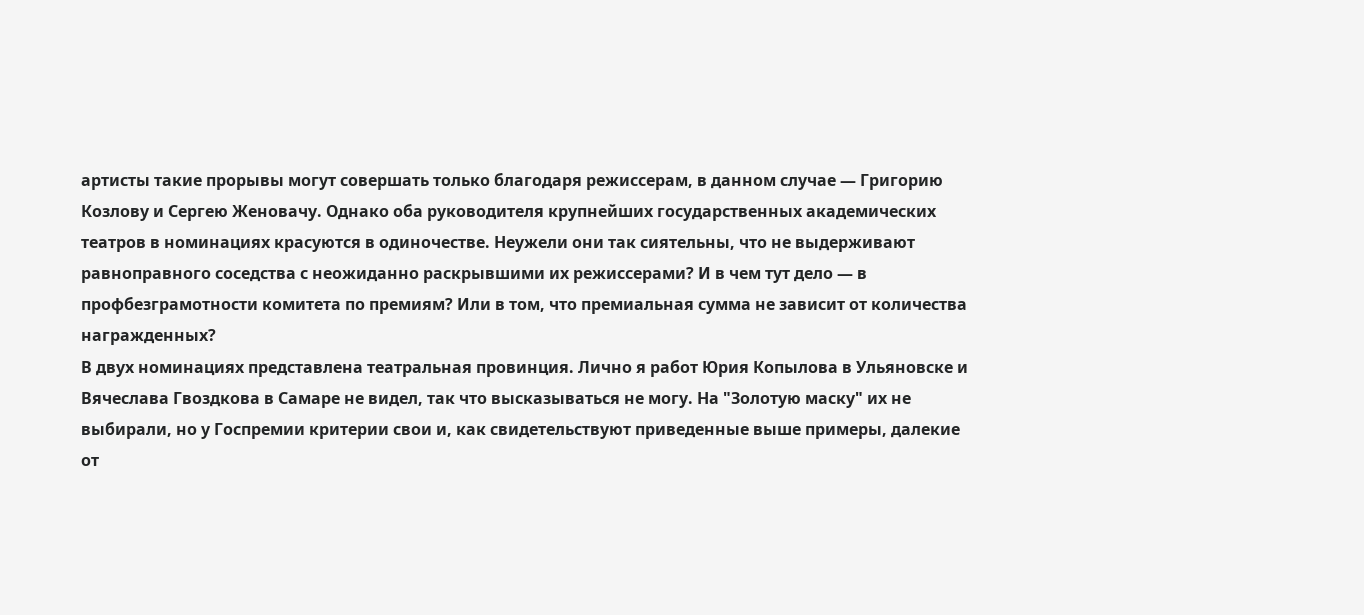артисты такие прорывы могут совершать только благодаря режиссерам, в данном случае — Григорию Козлову и Сергею Женовачу. Однако оба руководителя крупнейших государственных академических театров в номинациях красуются в одиночестве. Неужели они так сиятельны, что не выдерживают равноправного соседства с неожиданно раскрывшими их режиссерами? И в чем тут дело — в профбезграмотности комитета по премиям? Или в том, что премиальная сумма не зависит от количества награжденных?
В двух номинациях представлена театральная провинция. Лично я работ Юрия Копылова в Ульяновске и Вячеслава Гвоздкова в Самаре не видел, так что высказываться не могу. На "Золотую маску" их не выбирали, но у Госпремии критерии свои и, как свидетельствуют приведенные выше примеры, далекие от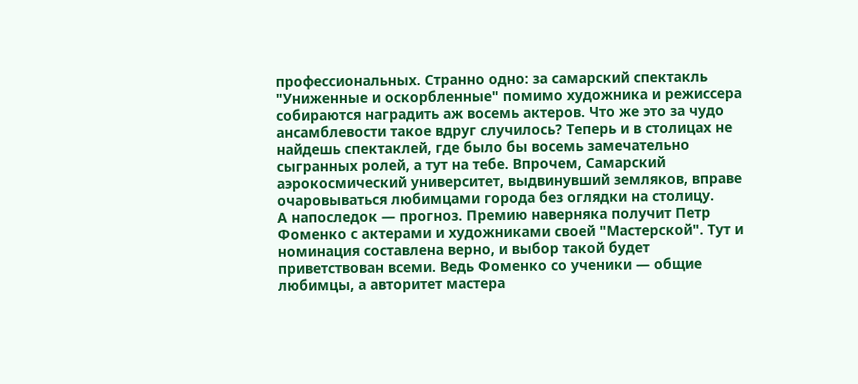профессиональных. Странно одно: за самарский спектакль "Униженные и оскорбленные" помимо художника и режиссера собираются наградить аж восемь актеров. Что же это за чудо ансамблевости такое вдруг случилось? Теперь и в столицах не найдешь спектаклей, где было бы восемь замечательно сыгранных ролей, а тут на тебе. Впрочем, Самарский аэрокосмический университет, выдвинувший земляков, вправе очаровываться любимцами города без оглядки на столицу.
А напоследок — прогноз. Премию наверняка получит Петр Фоменко с актерами и художниками своей "Мастерской". Тут и номинация составлена верно, и выбор такой будет приветствован всеми. Ведь Фоменко со ученики — общие любимцы, а авторитет мастера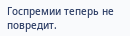Госпремии теперь не повредит.